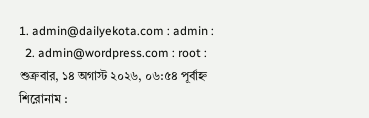1. admin@dailyekota.com : admin :
  2. admin@wordpress.com : root :
শুক্রবার, ১৪ অগাস্ট ২০২৬, ০৬:৫৪ পূর্বাহ্ন
শিরোনাম :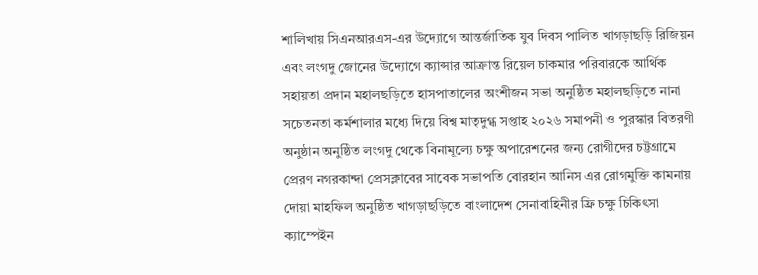শালিখায় সিএনআরএস-এর উদ্যোগে আন্তর্জাতিক যুব দিবস পালিত খাগড়াছড়ি রিজিয়ন এবং লংগদু জোনের উদ্যোগে ক্যান্সার আক্রান্ত রিয়েল চাকমার পরিবারকে আর্থিক সহায়তা প্রদান মহালছড়িতে হাসপাতালের অংশীজন সভা অনুষ্ঠিত মহালছড়িতে নানা সচেতনতা কর্মশালার মধ্যে দিয়ে বিশ্ব মাতৃদুগ্ধ সপ্তাহ ২০২৬ সমাপনী ও পুরস্কার বিতরণী অনুষ্ঠান অনুষ্ঠিত লংগদু থেকে বিনামূল্যে চক্ষু অপারেশনের জন্য রোগীদের চট্টগ্রামে প্রেরণ নগরকান্দা প্রেসক্লাবের সাবেক সভাপতি বোরহান আনিস এর রোগমুক্তি কামনায় দোয়া মাহফিল অনুষ্ঠিত খাগড়াছড়িতে বাংলাদেশ সেনাবাহিনীর ফ্রি চক্ষু চিকিৎসা ক্যাম্পেইন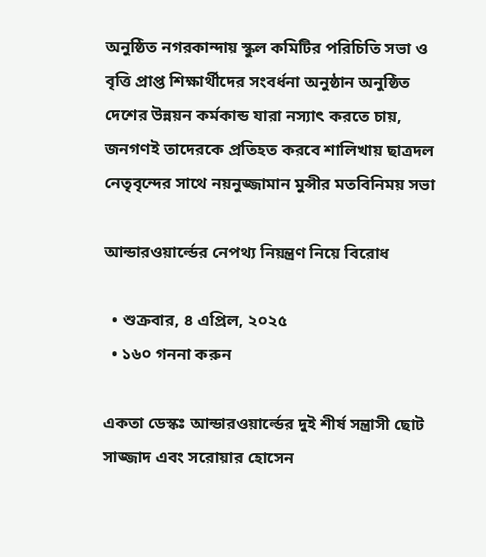অনুষ্ঠিত নগরকান্দায় স্কুল কমিটির পরিচিতি সভা ও বৃত্তি প্রাপ্ত শিক্ষার্থীদের সংবর্ধনা অনুষ্ঠান অনুষ্ঠিত দেশের উন্নয়ন কর্মকান্ড যারা নস্যাৎ করতে চায়, জনগণই তাদেরকে প্রতিহত করবে শালিখায় ছাত্রদল নেতৃবৃন্দের সাথে নয়নুজ্জামান মুন্সীর মতবিনিময় সভা

আন্ডারওয়ার্ল্ডের নেপথ্য নিয়ন্ত্রণ নিয়ে বিরোধ

  • শুক্রবার, ৪ এপ্রিল, ২০২৫
  • ১৬০ গননা করুন

একতা ডেস্কঃ আন্ডারওয়ার্ল্ডের দুই শীর্ষ সন্ত্রাসী ছোট সাজ্জাদ এবং সরোয়ার হোসেন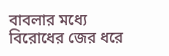বাবলার মধ্যে বিরোধের জের ধরে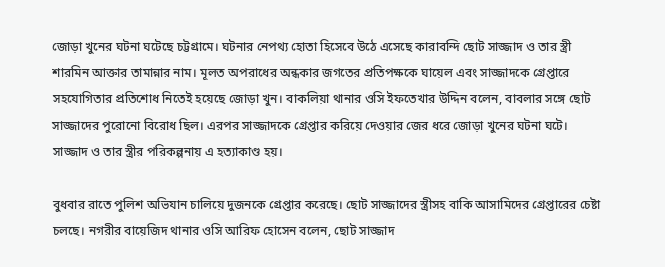জোড়া খুনের ঘটনা ঘটেছে চট্টগ্রামে। ঘটনার নেপথ্য হোতা হিসেবে উঠে এসেছে কারাবন্দি ছোট সাজ্জাদ ও তার স্ত্রী শারমিন আক্তার তামান্নার নাম। মূলত অপরাধের অন্ধকার জগতের প্রতিপক্ষকে ঘায়েল এবং সাজ্জাদকে গ্রেপ্তারে সহযোগিতার প্রতিশোধ নিতেই হয়েছে জোড়া খুন। বাকলিয়া থানার ওসি ইফতেখার উদ্দিন বলেন, বাবলার সঙ্গে ছোট সাজ্জাদের পুরোনো বিরোধ ছিল। এরপর সাজ্জাদকে গ্রেপ্তার করিয়ে দেওয়ার জের ধরে জোড়া খুনের ঘটনা ঘটে। সাজ্জাদ ও তার স্ত্রীর পরিকল্পনায় এ হত্যাকাণ্ড হয়।

বুধবার রাতে পুলিশ অভিযান চালিয়ে দুজনকে গ্রেপ্তার করেছে। ছোট সাজ্জাদের স্ত্রীসহ বাকি আসামিদের গ্রেপ্তারের চেষ্টা চলছে। নগরীর বায়েজিদ থানার ওসি আরিফ হোসেন বলেন, ছোট সাজ্জাদ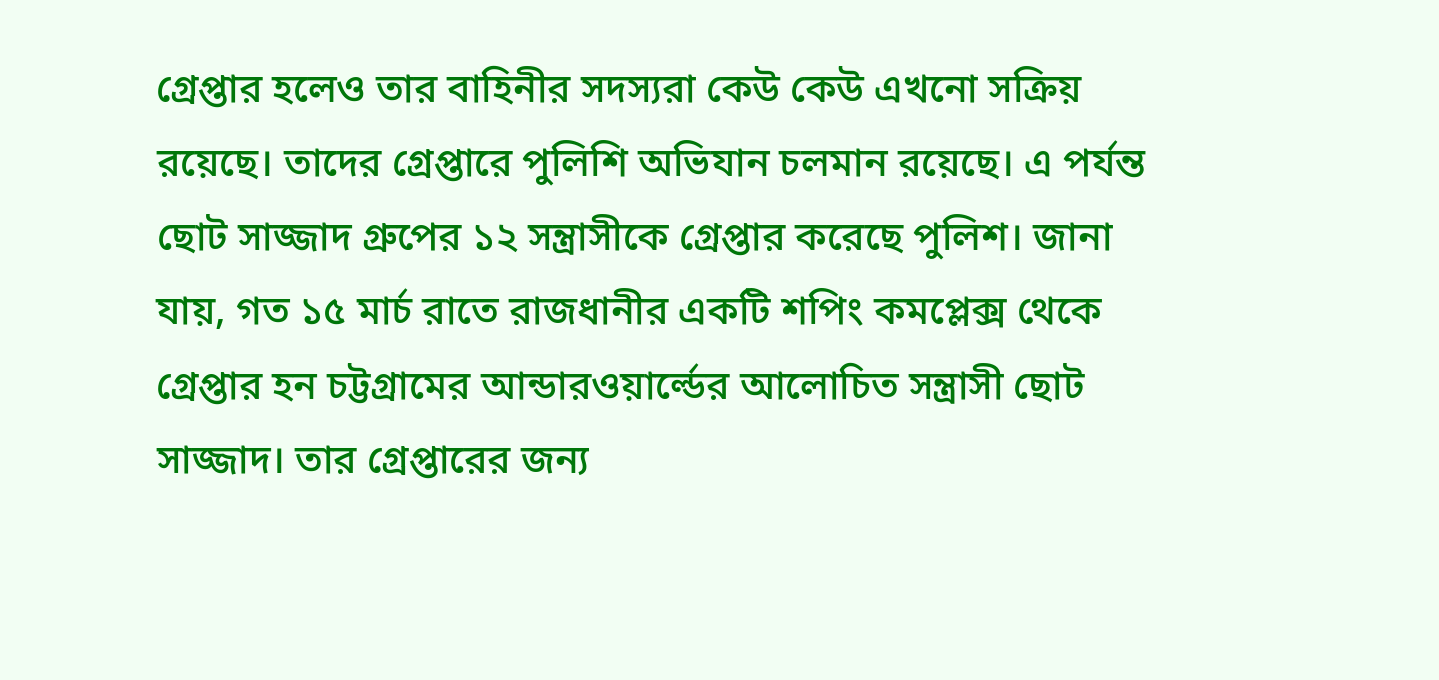গ্রেপ্তার হলেও তার বাহিনীর সদস্যরা কেউ কেউ এখনো সক্রিয় রয়েছে। তাদের গ্রেপ্তারে পুলিশি অভিযান চলমান রয়েছে। এ পর্যন্ত ছোট সাজ্জাদ গ্রুপের ১২ সন্ত্রাসীকে গ্রেপ্তার করেছে পুলিশ। জানা যায়, গত ১৫ মার্চ রাতে রাজধানীর একটি শপিং কমপ্লেক্স থেকে গ্রেপ্তার হন চট্টগ্রামের আন্ডারওয়ার্ল্ডের আলোচিত সন্ত্রাসী ছোট সাজ্জাদ। তার গ্রেপ্তারের জন্য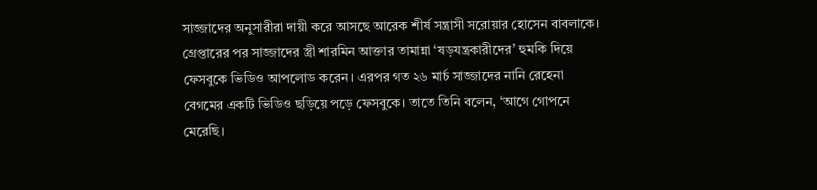সাজ্জাদের অনুসারীরা দায়ী করে আসছে আরেক শীর্ষ সন্ত্রাসী সরোয়ার হোসেন বাবলাকে। গ্রেপ্তারের পর সাজ্জাদের স্ত্রী শারমিন আক্তার তামান্না ‘ষড়যন্ত্রকারীদের’ হুমকি দিয়ে ফেসবুকে ভিডিও আপলোড করেন। এরপর গত ২৬ মার্চ সাজ্জাদের নানি রেহেনা বেগমের একটি ভিডিও ছড়িয়ে পড়ে ফেসবুকে। তাতে তিনি বলেন, ‘আগে গোপনে মেরেছি।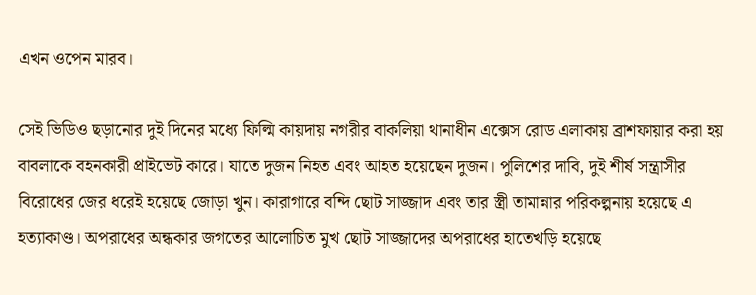এখন ওপেন মারব।

সেই ভিডিও ছড়ানোর দুই দিনের মধ্যে ফিল্মি কায়দায় নগরীর বাকলিয়া থানাধীন এক্সেস রোড এলাকায় ব্রাশফায়ার করা হয় বাবলাকে বহনকারী প্রাইভেট কারে। যাতে দুজন নিহত এবং আহত হয়েছেন দুজন। পুলিশের দাবি, দুই শীর্ষ সন্ত্রাসীর বিরোধের জের ধরেই হয়েছে জোড়া খুন। কারাগারে বন্দি ছোট সাজ্জাদ এবং তার স্ত্রী তামান্নার পরিকল্পনায় হয়েছে এ হত্যাকাণ্ড। অপরাধের অন্ধকার জগতের আলোচিত মুখ ছোট সাজ্জাদের অপরাধের হাতেখড়ি হয়েছে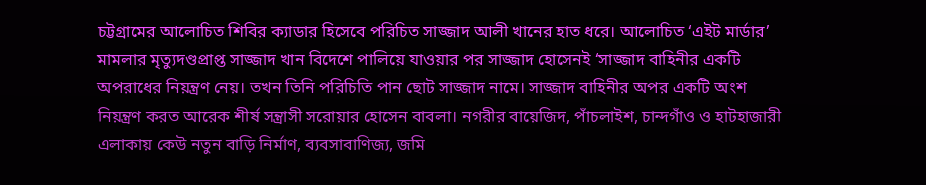চট্টগ্রামের আলোচিত শিবির ক্যাডার হিসেবে পরিচিত সাজ্জাদ আলী খানের হাত ধরে। আলোচিত ‘এইট মার্ডার’ মামলার মৃত্যুদণ্ডপ্রাপ্ত সাজ্জাদ খান বিদেশে পালিয়ে যাওয়ার পর সাজ্জাদ হোসেনই ‘সাজ্জাদ বাহিনীর একটি অপরাধের নিয়ন্ত্রণ নেয়। তখন তিনি পরিচিতি পান ছোট সাজ্জাদ নামে। সাজ্জাদ বাহিনীর অপর একটি অংশ নিয়ন্ত্রণ করত আরেক শীর্ষ সন্ত্রাসী সরোয়ার হোসেন বাবলা। নগরীর বায়েজিদ, পাঁচলাইশ, চান্দগাঁও ও হাটহাজারী এলাকায় কেউ নতুন বাড়ি নির্মাণ, ব্যবসাবাণিজ্য, জমি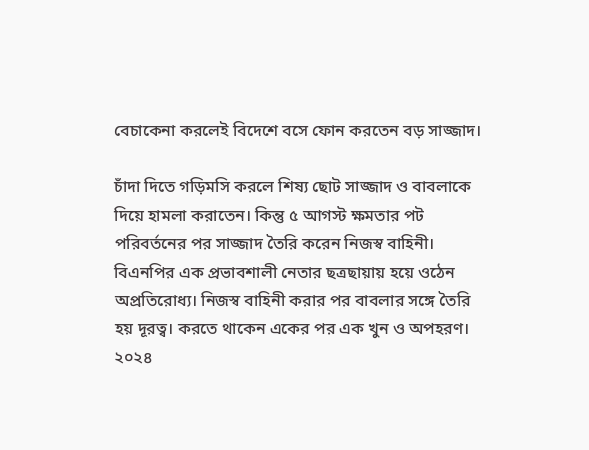বেচাকেনা করলেই বিদেশে বসে ফোন করতেন বড় সাজ্জাদ।

চাঁদা দিতে গড়িমসি করলে শিষ্য ছোট সাজ্জাদ ও বাবলাকে দিয়ে হামলা করাতেন। কিন্তু ৫ আগস্ট ক্ষমতার পট পরিবর্তনের পর সাজ্জাদ তৈরি করেন নিজস্ব বাহিনী। বিএনপির এক প্রভাবশালী নেতার ছত্রছায়ায় হয়ে ওঠেন অপ্রতিরোধ্য। নিজস্ব বাহিনী করার পর বাবলার সঙ্গে তৈরি হয় দূরত্ব। করতে থাকেন একের পর এক খুন ও অপহরণ। ২০২৪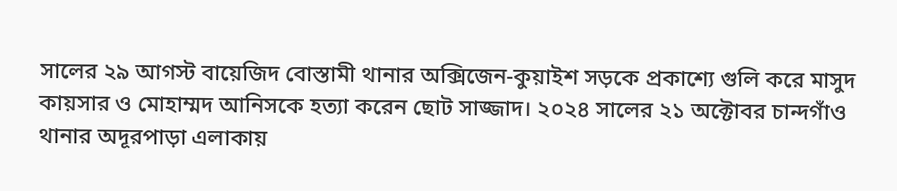সালের ২৯ আগস্ট বায়েজিদ বোস্তামী থানার অক্সিজেন-কুয়াইশ সড়কে প্রকাশ্যে গুলি করে মাসুদ কায়সার ও মোহাম্মদ আনিসকে হত্যা করেন ছোট সাজ্জাদ। ২০২৪ সালের ২১ অক্টোবর চান্দগাঁও থানার অদূরপাড়া এলাকায়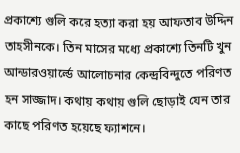প্রকাশ্যে গুলি করে হত্যা করা হয় আফতাব উদ্দিন তাহসীনকে। তিন মাসের মধ্যে প্রকাশ্যে তিনটি খুন আন্ডারওয়ার্ল্ডে আলোচনার কেন্দ্রবিন্দুতে পরিণত হন সাজ্জাদ। কথায় কথায় গুলি ছোড়াই যেন তার কাছে পরিণত হয়েছে ফ্যাশনে।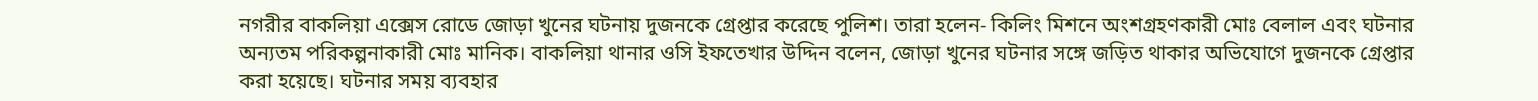নগরীর বাকলিয়া এক্সেস রোডে জোড়া খুনের ঘটনায় দুজনকে গ্রেপ্তার করেছে পুলিশ। তারা হলেন- কিলিং মিশনে অংশগ্রহণকারী মোঃ বেলাল এবং ঘটনার অন্যতম পরিকল্পনাকারী মোঃ মানিক। বাকলিয়া থানার ওসি ইফতেখার উদ্দিন বলেন, জোড়া খুনের ঘটনার সঙ্গে জড়িত থাকার অভিযোগে দুজনকে গ্রেপ্তার করা হয়েছে। ঘটনার সময় ব্যবহার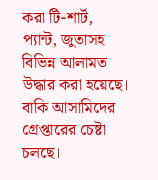করা টি-শার্ট, প্যান্ট, জুতাসহ বিভিন্ন আলামত উদ্ধার করা হয়েছে। বাকি আসামিদের গ্রেপ্তারের চেষ্টা চলছে।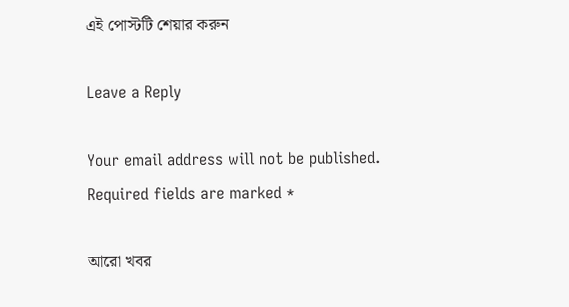এই পোস্টটি শেয়ার করুন

Leave a Reply

Your email address will not be published. Required fields are marked *

আরো খবর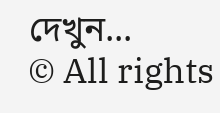দেখুন...
© All rights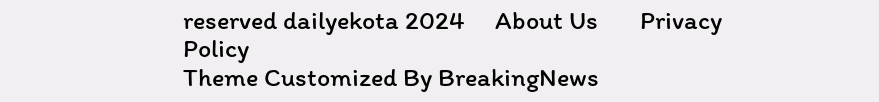reserved dailyekota 2024     About Us       Privacy Policy
Theme Customized By BreakingNews